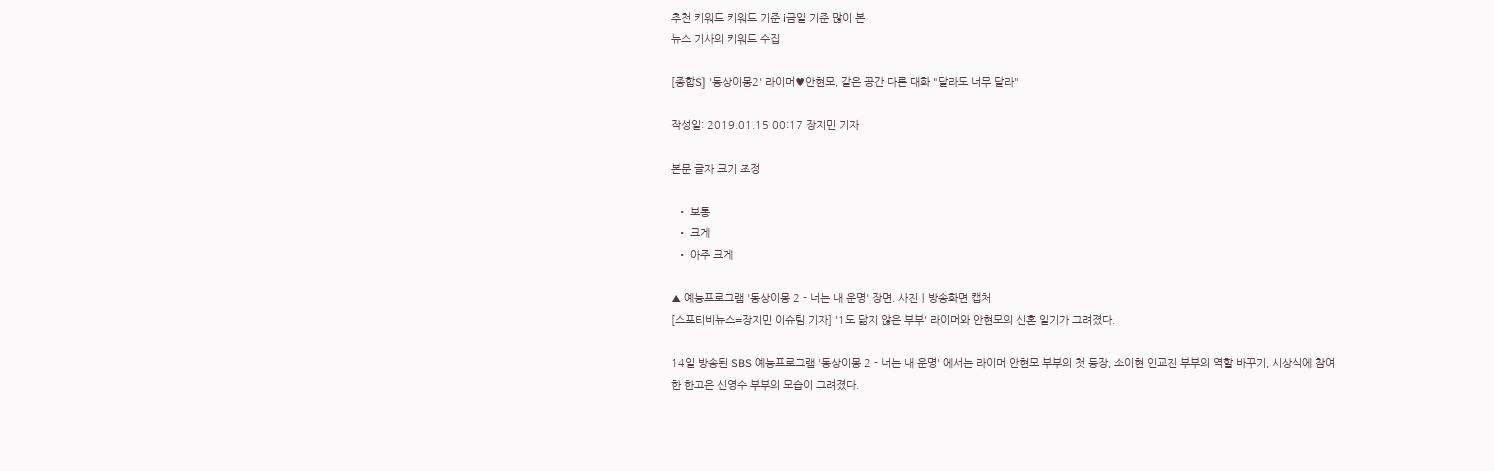추천 키워드 키워드 기준 i금일 기준 많이 본
뉴스 기사의 키워드 수집

[종합S] '동상이몽2' 라이머♥안현모, 같은 공간 다른 대화 "달라도 너무 달라"

작성일: 2019.01.15 00:17 장지민 기자

본문 글자 크기 조정

  • 보통
  • 크게
  • 아주 크게

▲ 예능프로그램 '동상이몽 2 - 너는 내 운명' 장면. 사진ㅣ방송화면 캡처
[스포티비뉴스=장지민 이슈팀 기자] '1도 닮지 않은 부부' 라이머와 안현모의 신혼 일기가 그려졌다.

14일 방송된 SBS 예능프로그램 '동상이몽 2 - 너는 내 운명' 에서는 라이머 안현모 부부의 첫 등장, 소이현 인교진 부부의 역할 바꾸기, 시상식에 참여한 한고은 신영수 부부의 모습이 그려졌다.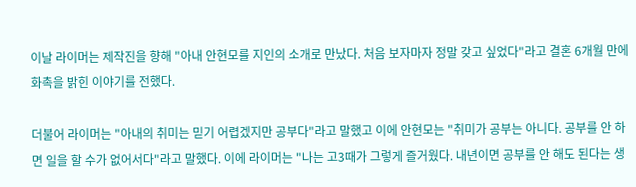이날 라이머는 제작진을 향해 "아내 안현모를 지인의 소개로 만났다. 처음 보자마자 정말 갖고 싶었다"라고 결혼 6개월 만에 화촉을 밝힌 이야기를 전했다.

더불어 라이머는 "아내의 취미는 믿기 어렵겠지만 공부다"라고 말했고 이에 안현모는 "취미가 공부는 아니다. 공부를 안 하면 일을 할 수가 없어서다"라고 말했다. 이에 라이머는 "나는 고3때가 그렇게 즐거웠다. 내년이면 공부를 안 해도 된다는 생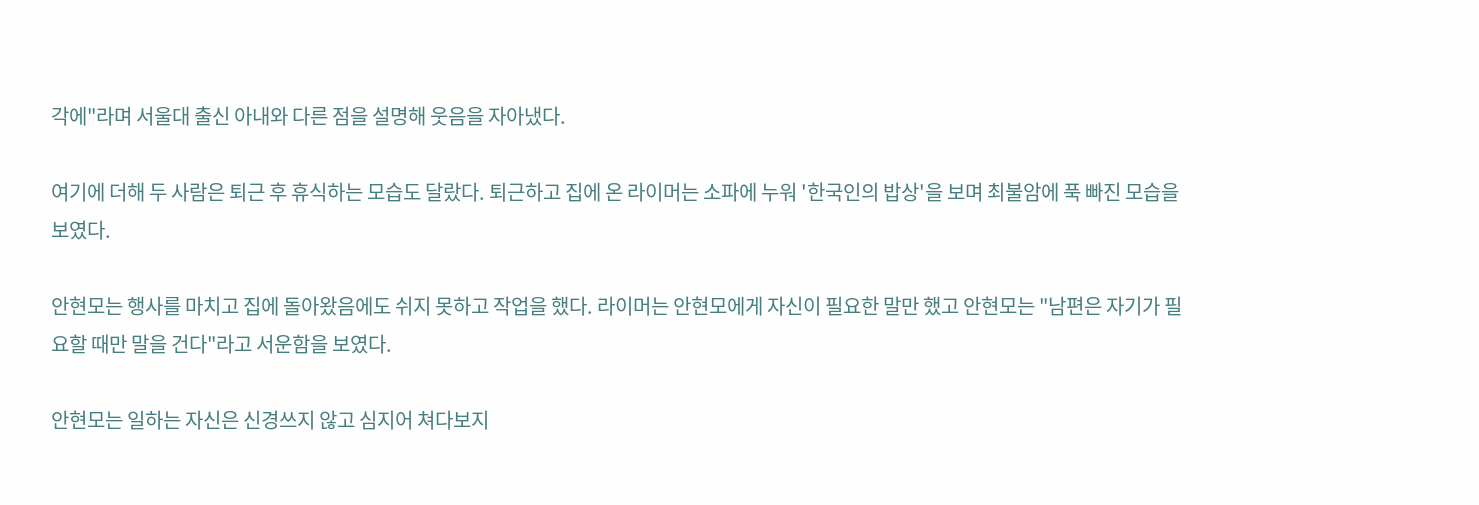각에"라며 서울대 출신 아내와 다른 점을 설명해 웃음을 자아냈다.

여기에 더해 두 사람은 퇴근 후 휴식하는 모습도 달랐다. 퇴근하고 집에 온 라이머는 소파에 누워 '한국인의 밥상'을 보며 최불암에 푹 빠진 모습을 보였다.

안현모는 행사를 마치고 집에 돌아왔음에도 쉬지 못하고 작업을 했다. 라이머는 안현모에게 자신이 필요한 말만 했고 안현모는 "남편은 자기가 필요할 때만 말을 건다"라고 서운함을 보였다.

안현모는 일하는 자신은 신경쓰지 않고 심지어 쳐다보지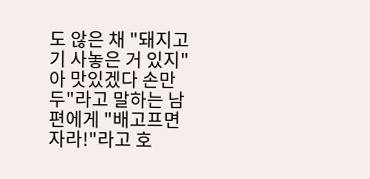도 않은 채 "돼지고기 사놓은 거 있지" 아 맛있겠다 손만두"라고 말하는 남편에게 "배고프면 자라!"라고 호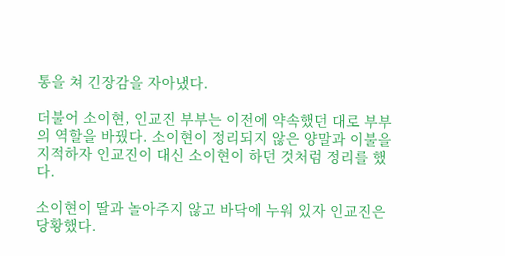통을 쳐 긴장감을 자아냈다.

더불어 소이현, 인교진 부부는 이전에 약속했던 대로 부부의 역할을 바꿨다. 소이현이 정리되지 않은 양말과 이불을 지적하자 인교진이 대신 소이현이 하던 것처럼 정리를 했다.

소이현이 딸과 놀아주지 않고 바닥에 누워 있자 인교진은 당황했다.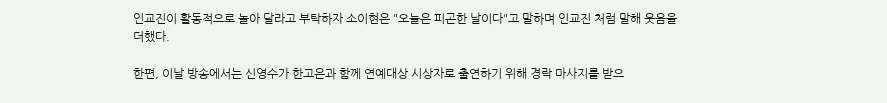인교진이 활동적으로 놀아 달라고 부탁하자 소이현은 "오늘은 피곤한 날이다"고 말하며 인교진 처럼 말해 웃음을 더했다.

한편, 이날 방송에서는 신영수가 한고은과 함께 연예대상 시상자로 출연하기 위해 경락 마사지를 받으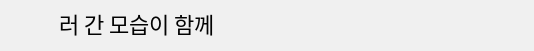러 간 모습이 함께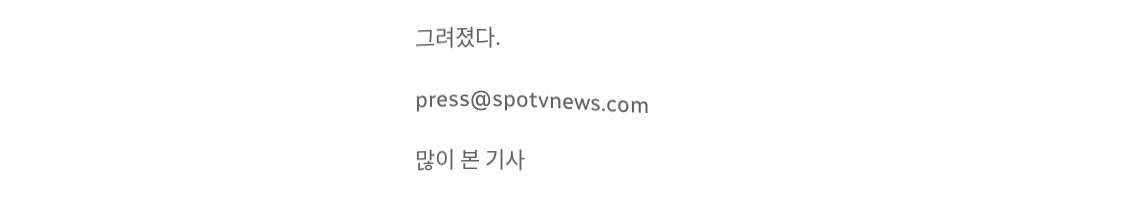그려졌다.

press@spotvnews.com

많이 본 기사